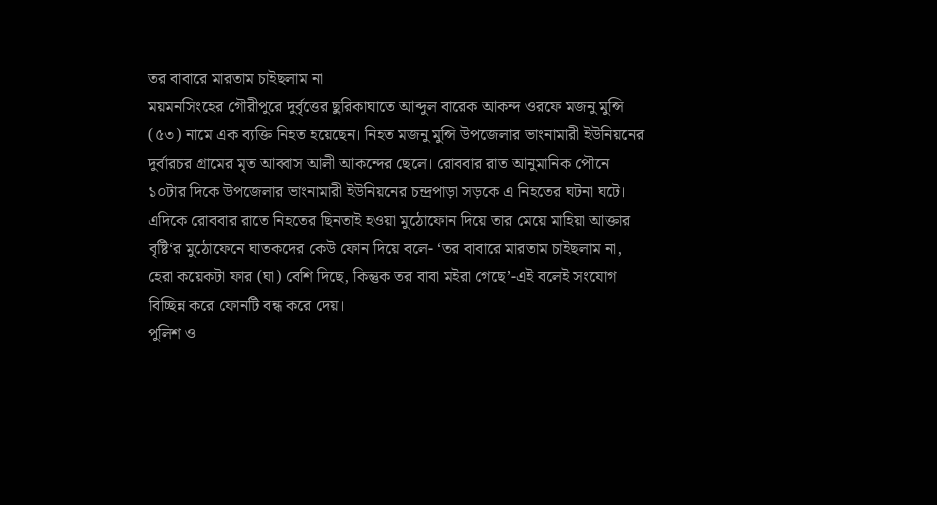তর বাবারে মারতাম চাইছলাম না
ময়মনসিংহের গৌরীপুরে দুর্বৃত্তের ছুরিকাঘাতে আব্দুল বারেক আকন্দ ওরফে মজনু মুন্সি (৫৩) নামে এক ব্যক্তি নিহত হয়েছেন। নিহত মজনু মুন্সি উপজেলার ভাংনামারী ইউনিয়নের দুর্বারচর গ্রামের মৃত আব্বাস আলী আকন্দের ছেলে। রোববার রাত আনুমানিক পৌনে ১০টার দিকে উপজেলার ভাংনামারী ইউনিয়নের চন্দ্রপাড়া সড়কে এ নিহতের ঘটনা ঘটে।
এদিকে রোববার রাতে নিহতের ছিনতাই হওয়া মুঠোফোন দিয়ে তার মেয়ে মাহিয়া আক্তার বৃষ্টি‘র মুঠোফেনে ঘাতকদের কেউ ফোন দিয়ে বলে- ‘তর বাবারে মারতাম চাইছলাম না, হেরা কয়েকটা ফার (ঘা) বেশি দিছে, কিন্তুক তর বাবা মইরা গেছে’-এই বলেই সংযোগ বিচ্ছিন্ন করে ফোনটি বন্ধ করে দেয়।
পুলিশ ও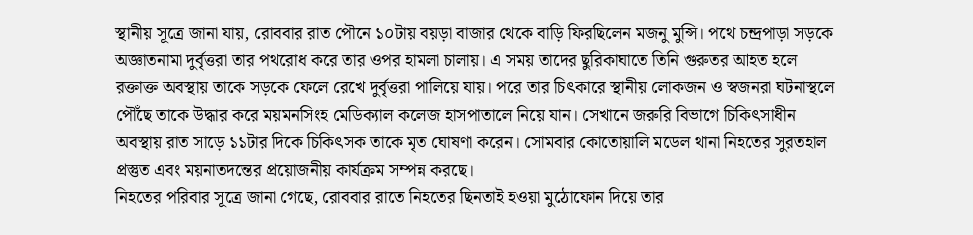স্থানীয় সূত্রে জানা যায়, রোববার রাত পৌনে ১০টায় বয়ড়া বাজার থেকে বাড়ি ফিরছিলেন মজনু মুন্সি। পথে চন্দ্রপাড়া সড়কে অজ্ঞাতনামা দুর্বৃত্তরা তার পথরোধ করে তার ওপর হামলা চালায়। এ সময় তাদের ছুরিকাঘাতে তিনি গুরুতর আহত হলে রক্তাক্ত অবস্থায় তাকে সড়কে ফেলে রেখে দুর্বৃত্তরা পালিয়ে যায়। পরে তার চিৎকারে স্থানীয় লোকজন ও স্বজনরা ঘটনাস্থলে পৌঁছে তাকে উদ্ধার করে ময়মনসিংহ মেডিক্যাল কলেজ হাসপাতালে নিয়ে যান। সেখানে জরুরি বিভাগে চিকিৎসাধীন অবস্থায় রাত সাড়ে ১১টার দিকে চিকিৎসক তাকে মৃত ঘোষণা করেন। সোমবার কোতোয়ালি মডেল থানা নিহতের সুরতহাল প্রস্তুত এবং ময়নাতদন্তের প্রয়োজনীয় কার্যক্রম সম্পন্ন করছে।
নিহতের পরিবার সূত্রে জানা গেছে, রোববার রাতে নিহতের ছিনতাই হওয়া মুঠোফোন দিয়ে তার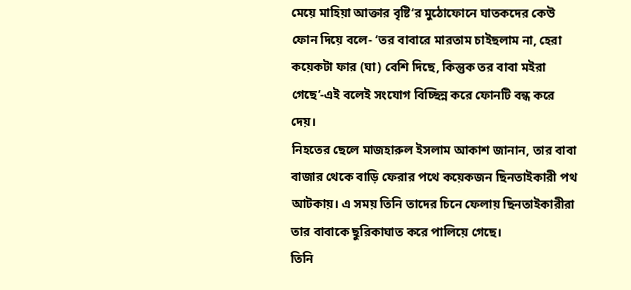মেয়ে মাহিয়া আক্তার বৃষ্টি‘র মুঠোফোনে ঘাতকদের কেউ ফোন দিয়ে বলে- ‘তর বাবারে মারতাম চাইছলাম না, হেরা কয়েকটা ফার (ঘা) বেশি দিছে, কিন্তুক তর বাবা মইরা গেছে’-এই বলেই সংযোগ বিচ্ছিন্ন করে ফোনটি বন্ধ করে দেয়।
নিহতের ছেলে মাজহারুল ইসলাম আকাশ জানান, তার বাবা বাজার থেকে বাড়ি ফেরার পথে কয়েকজন ছিনতাইকারী পথ আটকায়। এ সময় তিনি তাদের চিনে ফেলায় ছিনতাইকারীরা তার বাবাকে ছুরিকাঘাত করে পালিয়ে গেছে।
তিনি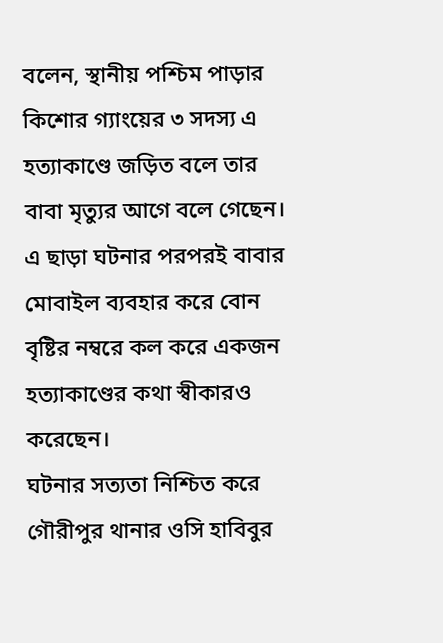বলেন, স্থানীয় পশ্চিম পাড়ার কিশোর গ্যাংয়ের ৩ সদস্য এ হত্যাকাণ্ডে জড়িত বলে তার বাবা মৃত্যুর আগে বলে গেছেন। এ ছাড়া ঘটনার পরপরই বাবার মোবাইল ব্যবহার করে বোন বৃষ্টির নম্বরে কল করে একজন হত্যাকাণ্ডের কথা স্বীকারও করেছেন।
ঘটনার সত্যতা নিশ্চিত করে গৌরীপুর থানার ওসি হাবিবুর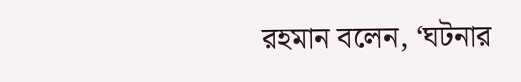রহমান বলেন, ‘ঘটনার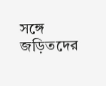সঙ্গে জড়িতদের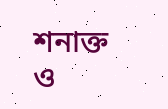শনাক্ত ও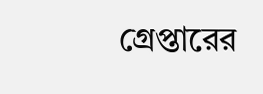গ্রেপ্তারের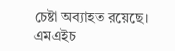চেষ্টা অব্যাহত রয়েছে।
এমএইচ